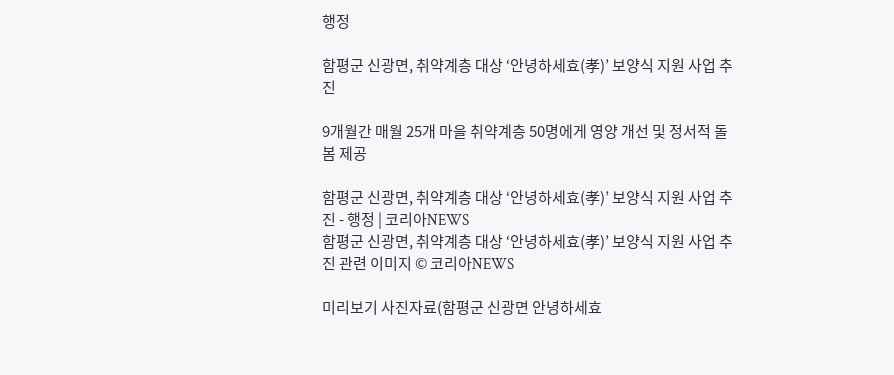행정

함평군 신광면, 취약계층 대상 ‘안녕하세효(孝)’ 보양식 지원 사업 추진

9개월간 매월 25개 마을 취약계층 50명에게 영양 개선 및 정서적 돌봄 제공

함평군 신광면, 취약계층 대상 ‘안녕하세효(孝)’ 보양식 지원 사업 추진 - 행정 | 코리아NEWS
함평군 신광면, 취약계층 대상 ‘안녕하세효(孝)’ 보양식 지원 사업 추진 관련 이미지 © 코리아NEWS

미리보기 사진자료(함평군 신광면 안녕하세효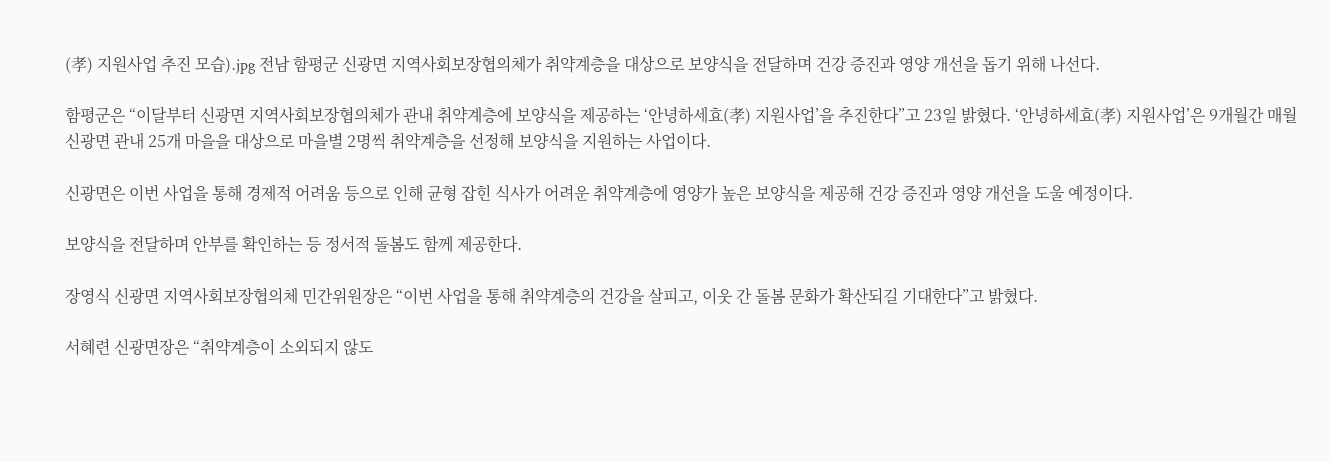(孝) 지원사업 추진 모습).jpg 전남 함평군 신광면 지역사회보장협의체가 취약계층을 대상으로 보양식을 전달하며 건강 증진과 영양 개선을 돕기 위해 나선다.

함평군은 “이달부터 신광면 지역사회보장협의체가 관내 취약계층에 보양식을 제공하는 ‘안녕하세효(孝) 지원사업’을 추진한다”고 23일 밝혔다. ‘안녕하세효(孝) 지원사업’은 9개월간 매월 신광면 관내 25개 마을을 대상으로 마을별 2명씩 취약계층을 선정해 보양식을 지원하는 사업이다.

신광면은 이번 사업을 통해 경제적 어려움 등으로 인해 균형 잡힌 식사가 어려운 취약계층에 영양가 높은 보양식을 제공해 건강 증진과 영양 개선을 도울 예정이다.

보양식을 전달하며 안부를 확인하는 등 정서적 돌봄도 함께 제공한다.

장영식 신광면 지역사회보장협의체 민간위원장은 “이번 사업을 통해 취약계층의 건강을 살피고, 이웃 간 돌봄 문화가 확산되길 기대한다”고 밝혔다.

서혜련 신광면장은 “취약계층이 소외되지 않도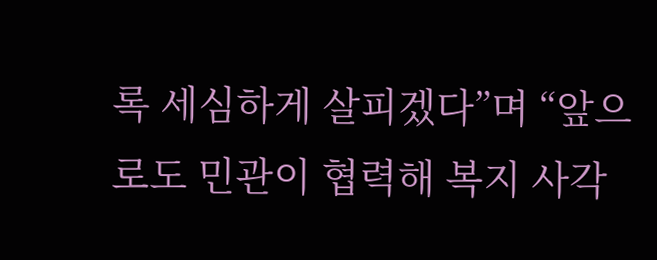록 세심하게 살피겠다”며 “앞으로도 민관이 협력해 복지 사각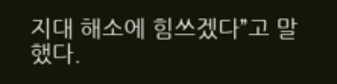지대 해소에 힘쓰겠다”고 말했다.